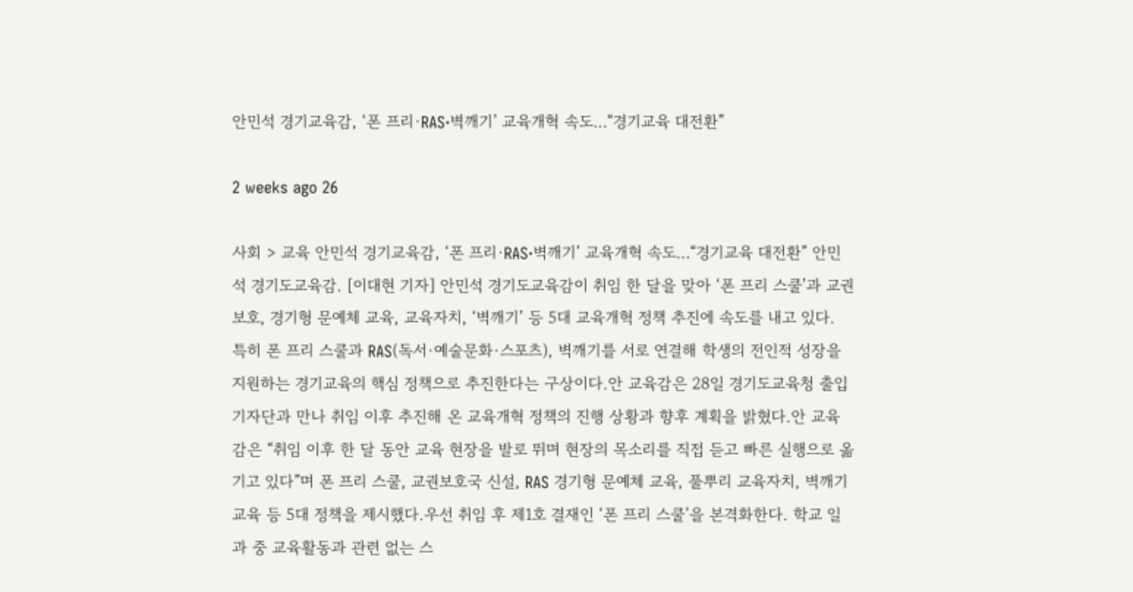안민석 경기교육감, ‘폰 프리·RAS·벽깨기’ 교육개혁 속도…“경기교육 대전환”

2 weeks ago 26

사회 > 교육 안민석 경기교육감, ‘폰 프리·RAS·벽깨기’ 교육개혁 속도…“경기교육 대전환” 안민석 경기도교육감. [이대현 기자] 안민석 경기도교육감이 취임 한 달을 맞아 ‘폰 프리 스쿨’과 교권보호, 경기형 문예체 교육, 교육자치, ‘벽깨기’ 등 5대 교육개혁 정책 추진에 속도를 내고 있다. 특히 폰 프리 스쿨과 RAS(독서·예술문화·스포츠), 벽깨기를 서로 연결해 학생의 전인적 성장을 지원하는 경기교육의 핵심 정책으로 추진한다는 구상이다.안 교육감은 28일 경기도교육청 출입기자단과 만나 취임 이후 추진해 온 교육개혁 정책의 진행 상황과 향후 계획을 밝혔다.안 교육감은 “취임 이후 한 달 동안 교육 현장을 발로 뛰며 현장의 목소리를 직접 듣고 빠른 실행으로 옮기고 있다”며 폰 프리 스쿨, 교권보호국 신설, RAS 경기형 문예체 교육, 풀뿌리 교육자치, 벽깨기 교육 등 5대 정책을 제시했다.우선 취임 후 제1호 결재인 ‘폰 프리 스쿨’을 본격화한다. 학교 일과 중 교육활동과 관련 없는 스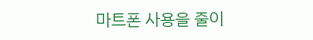마트폰 사용을 줄이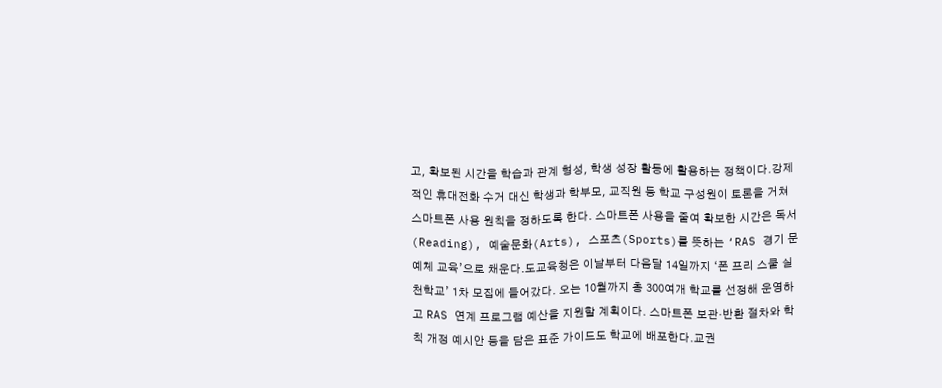고, 확보된 시간을 학습과 관계 형성, 학생 성장 활동에 활용하는 정책이다.강제적인 휴대전화 수거 대신 학생과 학부모, 교직원 등 학교 구성원이 토론을 거쳐 스마트폰 사용 원칙을 정하도록 한다. 스마트폰 사용을 줄여 확보한 시간은 독서(Reading), 예술문화(Arts), 스포츠(Sports)를 뜻하는 ‘RAS 경기 문예체 교육’으로 채운다.도교육청은 이날부터 다음달 14일까지 ‘폰 프리 스쿨 실천학교’ 1차 모집에 들어갔다. 오는 10월까지 총 300여개 학교를 선정해 운영하고 RAS 연계 프로그램 예산을 지원할 계획이다. 스마트폰 보관·반환 절차와 학칙 개정 예시안 등을 담은 표준 가이드도 학교에 배포한다.교권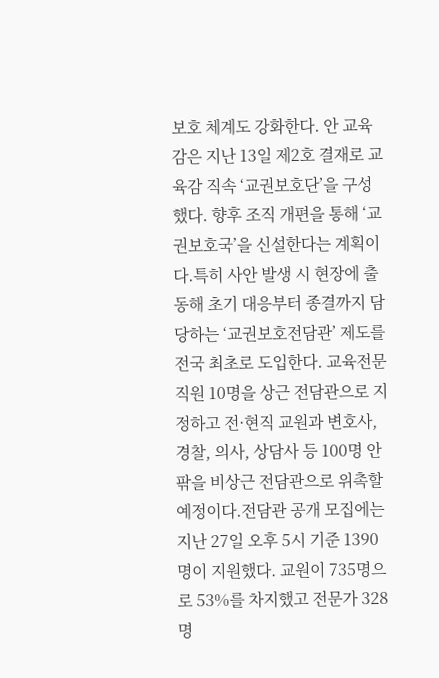보호 체계도 강화한다. 안 교육감은 지난 13일 제2호 결재로 교육감 직속 ‘교권보호단’을 구성했다. 향후 조직 개편을 통해 ‘교권보호국’을 신설한다는 계획이다.특히 사안 발생 시 현장에 출동해 초기 대응부터 종결까지 담당하는 ‘교권보호전담관’ 제도를 전국 최초로 도입한다. 교육전문직원 10명을 상근 전담관으로 지정하고 전·현직 교원과 변호사, 경찰, 의사, 상담사 등 100명 안팎을 비상근 전담관으로 위촉할 예정이다.전담관 공개 모집에는 지난 27일 오후 5시 기준 1390명이 지원했다. 교원이 735명으로 53%를 차지했고 전문가 328명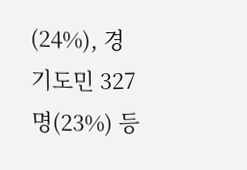(24%), 경기도민 327명(23%) 등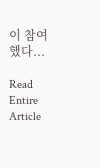이 참여했다...

Read Entire Article